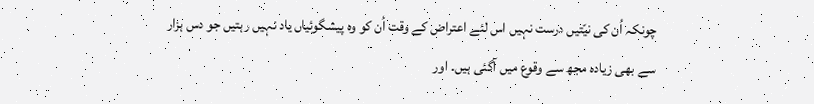چونکہ اُن کی نیّتیں درست نہیں اس لئے اعتراض کے وقت اُن کو وہ پیشگوئیاں یاد نہیں رہتیں جو دس ہزار سے بھی زیادہ مجھ سے وقوع میں آگئی ہیں۔ اور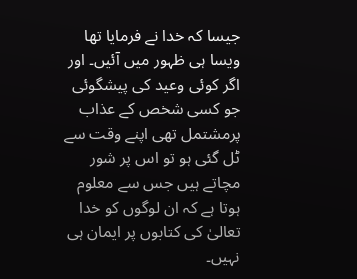جیسا کہ خدا نے فرمایا تھا ویسا ہی ظہور میں آئیں۔ اور اگر کوئی وعید کی پیشگوئی جو کسی شخص کے عذاب پرمشتمل تھی اپنے وقت سے ٹل گئی ہو تو اس پر شور مچاتے ہیں جس سے معلوم ہوتا ہے کہ ان لوگوں کو خدا تعالیٰ کی کتابوں پر ایمان ہی نہیں۔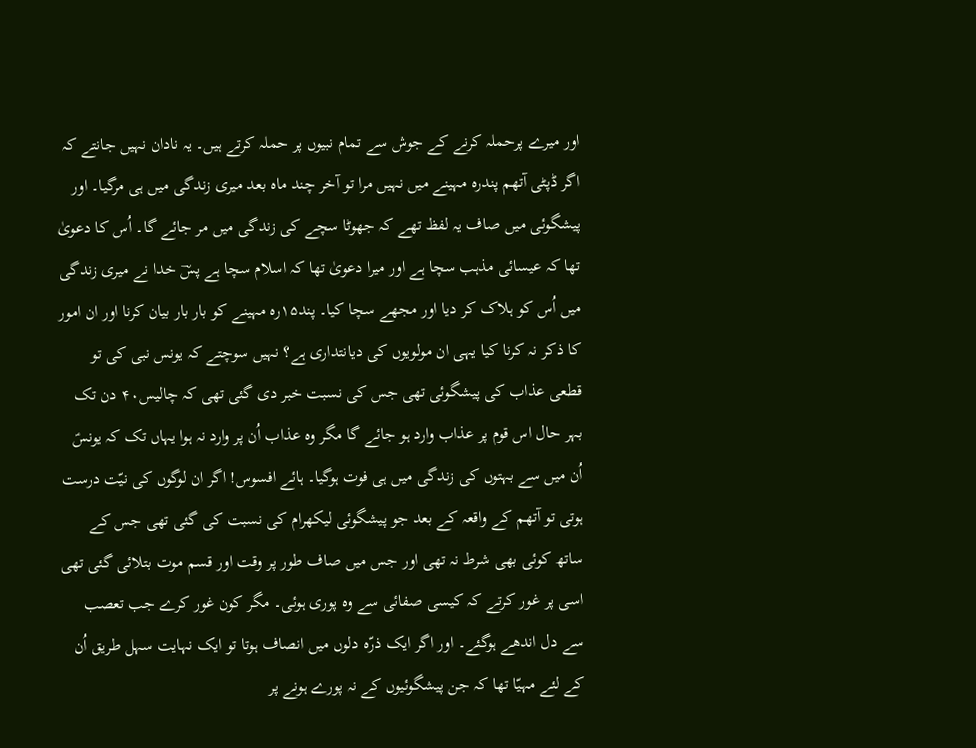اور میرے پرحملہ کرنے کے جوش سے تمام نبیوں پر حملہ کرتے ہیں۔ یہ نادان نہیں جانتے کہ اگر ڈپٹی آتھم پندرہ مہینے میں نہیں مرا تو آخر چند ماہ بعد میری زندگی میں ہی مرگیا۔ اور پیشگوئی میں صاف یہ لفظ تھے کہ جھوٹا سچے کی زندگی میں مر جائے گا۔ اُس کا دعویٰ تھا کہ عیسائی مذہب سچا ہے اور میرا دعویٰ تھا کہ اسلام سچا ہے پسؔ خدا نے میری زندگی میں اُس کو ہلاک کر دیا اور مجھے سچا کیا۔ پند۱۵رہ مہینے کو بار بار بیان کرنا اور ان امور کا ذکر نہ کرنا کیا یہی ان مولویوں کی دیانتداری ہے؟ نہیں سوچتے کہ یونس نبی کی تو قطعی عذاب کی پیشگوئی تھی جس کی نسبت خبر دی گئی تھی کہ چالیس۴۰ دن تک بہر حال اس قوم پر عذاب وارد ہو جائے گا مگر وہ عذاب اُن پر وارد نہ ہوا یہاں تک کہ یونسؑ اُن میں سے بہتوں کی زندگی میں ہی فوت ہوگیا۔ ہائے افسوس! اگر ان لوگوں کی نیّت درست ہوتی تو آتھم کے واقعہ کے بعد جو پیشگوئی لیکھرام کی نسبت کی گئی تھی جس کے ساتھ کوئی بھی شرط نہ تھی اور جس میں صاف طور پر وقت اور قسم موت بتلائی گئی تھی اسی پر غور کرتے کہ کیسی صفائی سے وہ پوری ہوئی۔ مگر کون غور کرے جب تعصب سے دل اندھے ہوگئے۔ اور اگر ایک ذرّہ دلوں میں انصاف ہوتا تو ایک نہایت سہل طریق اُن کے لئے مہیّا تھا کہ جن پیشگوئیوں کے نہ پورے ہونے پر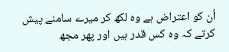اُن کو اعتراض ہے وہ لکھ کر میرے سامنے پیش کرتے کہ وہ کس قدر ہیں اور پھر مجھ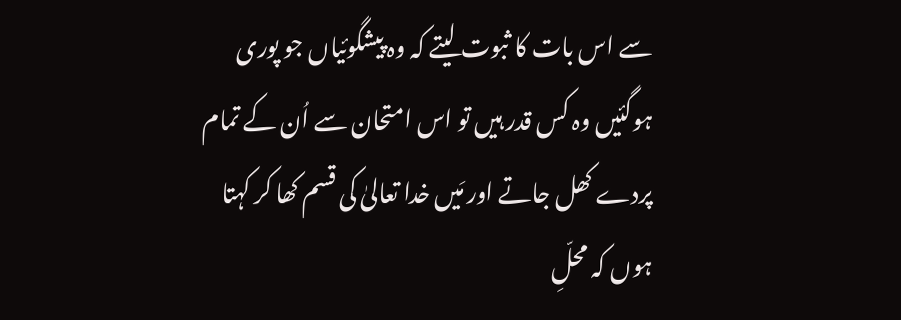سے اس بات کا ثبوت لیتے کہ وہ پیشگوئیاں جو پوری ہوگئیں وہ کس قدر ہیں تو اس امتحان سے اُن کے تمام پردے کھل جاتے اور مَیں خدا تعالیٰ کی قسم کھا کر کہتا ہوں کہ محلِّ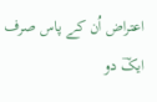اعتراض اُن کے پاس صرف ایکؔ دو